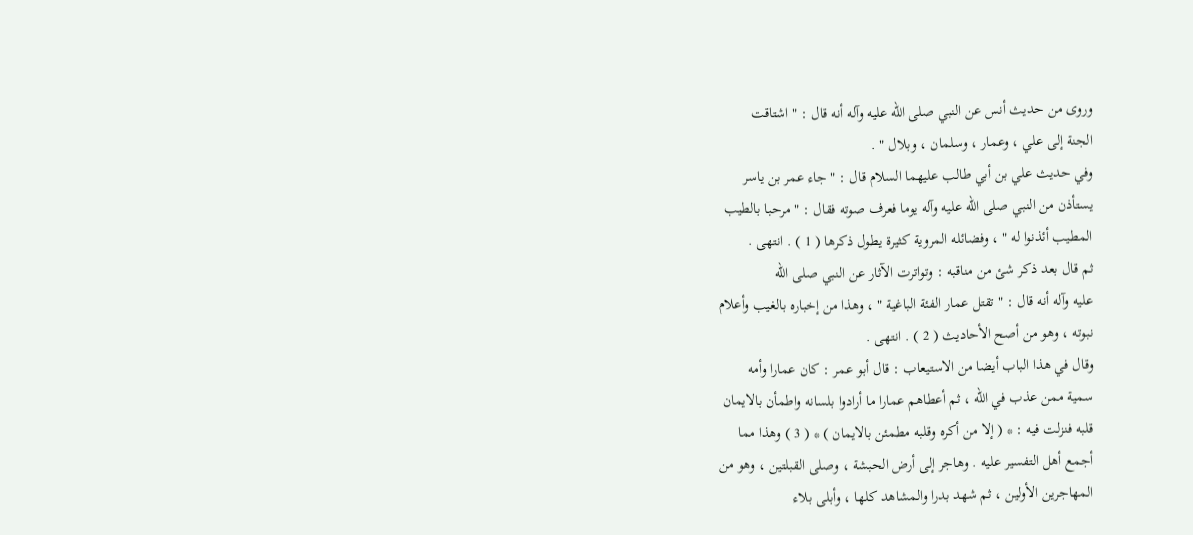وروى من حديث أنس عن النبي صلى الله عليه وآله أنه قال : " اشتاقت
الجنة إلى علي ، وعمار ، وسلمان ، وبلال " .
وفي حديث علي بن أبي طالب عليهما السلام قال : " جاء عمر بن ياسر
يستأذن من النبي صلى الله عليه وآله يوما فعرف صوته فقال : " مرحبا بالطيب
المطيب أئذنوا له " ، وفضائله المروية كثيرة يطول ذكرها ( 1 ) . انتهى .
ثم قال بعد ذكر شئ من مناقبه : وتواترت الآثار عن النبي صلى الله
عليه وآله أنه قال : " تقتل عمار الفئة الباغية " ، وهذا من إخباره بالغيب وأعلام
نبوته ، وهو من أصح الأحاديث ( 2 ) . انتهى .
وقال في هذا الباب أيضا من الاستيعاب : قال أبو عمر : كان عمارا وأمه
سمية ممن عذب في الله ، ثم أعطاهم عمارا ما أرادوا بلسانه واطمأن بالايمان
قلبه فنزلت فيه : * ( إلا من أكره وقلبه مطمئن بالايمان ) * ( 3 ) وهذا مما
أجمع أهل التفسير عليه . وهاجر إلى أرض الحبشة ، وصلى القبلتين ، وهو من
المهاجرين الأولين ، ثم شهد بدرا والمشاهد كلها ، وأبلى بلاء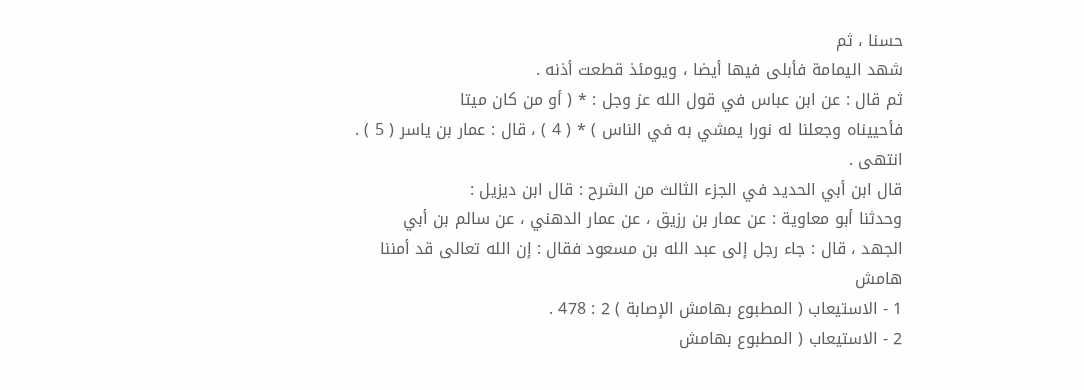حسنا ، ثم
شهد اليمامة فأبلى فيها أيضا ، ويومئذ قطعت أذنه .
ثم قال : عن ابن عباس في قول الله عز وجل : * ( أو من كان ميتا
فأحييناه وجعلنا له نورا يمشي به في الناس ) * ( 4 ) ، قال : عمار بن ياسر ( 5 ) .
انتهى .
قال ابن أبي الحديد في الجزء الثالث من الشرح : قال ابن ديزيل :
وحدثنا أبو معاوية : عن عمار بن رزيق ، عن عمار الدهني ، عن سالم بن أبي
الجهد ، قال : جاء رجل إلى عبد الله بن مسعود فقال : إن الله تعالى قد أمننا
هامش
1 - الاستيعاب ( المطبوع بهامش الإصابة ) 2 : 478 .
2 - الاستيعاب ( المطبوع بهامش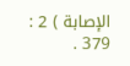الإصابة ) 2 : 379 .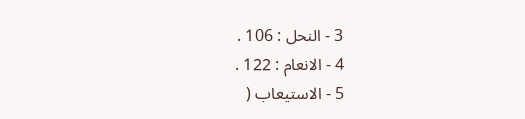3 - النحل : 106 .
4 - الانعام : 122 .
5 - الاستيعاب (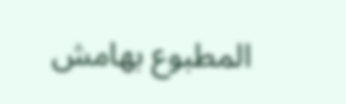المطبوع بهامش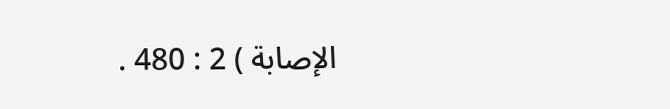الإصابة ) 2 : 480 .